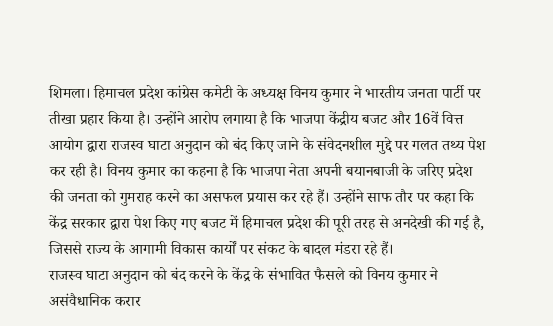शिमला। हिमाचल प्रदेश कांग्रेस कमेटी के अध्यक्ष विनय कुमार ने भारतीय जनता पार्टी पर तीखा प्रहार किया है। उन्होंने आरोप लगाया है कि भाजपा केंद्रीय बजट और 16वें वित्त आयोग द्वारा राजस्व घाटा अनुदान को बंद किए जाने के संवेदनशील मुद्दे पर गलत तथ्य पेश कर रही है। विनय कुमार का कहना है कि भाजपा नेता अपनी बयानबाजी के जरिए प्रदेश की जनता को गुमराह करने का असफल प्रयास कर रहे हैं। उन्होंने साफ तौर पर कहा कि केंद्र सरकार द्वारा पेश किए गए बजट में हिमाचल प्रदेश की पूरी तरह से अनदेखी की गई है, जिससे राज्य के आगामी विकास कार्यों पर संकट के बादल मंडरा रहे हैं।
राजस्व घाटा अनुदान को बंद करने के केंद्र के संभावित फैसले को विनय कुमार ने असंवैधानिक करार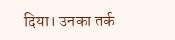दिया। उनका तर्क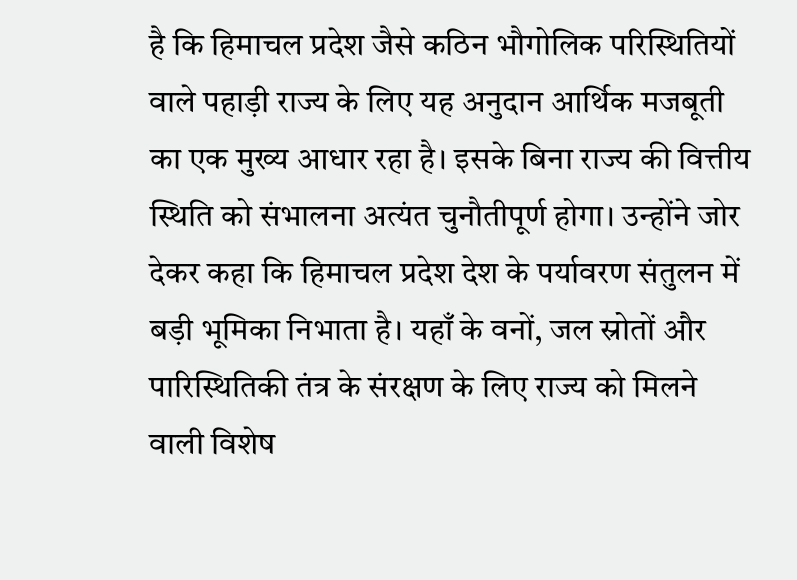है कि हिमाचल प्रदेश जैसे कठिन भौगोलिक परिस्थितियों वाले पहाड़ी राज्य के लिए यह अनुदान आर्थिक मजबूती का एक मुख्य आधार रहा है। इसके बिना राज्य की वित्तीय स्थिति को संभालना अत्यंत चुनौतीपूर्ण होगा। उन्होंने जोर देकर कहा कि हिमाचल प्रदेश देश के पर्यावरण संतुलन में बड़ी भूमिका निभाता है। यहाँ के वनों, जल स्रोतों और पारिस्थितिकी तंत्र के संरक्षण के लिए राज्य को मिलने वाली विशेष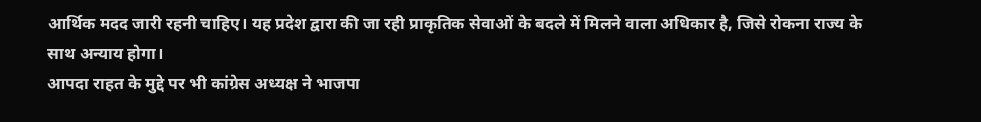आर्थिक मदद जारी रहनी चाहिए। यह प्रदेश द्वारा की जा रही प्राकृतिक सेवाओं के बदले में मिलने वाला अधिकार है, जिसे रोकना राज्य के साथ अन्याय होगा।
आपदा राहत के मुद्दे पर भी कांग्रेस अध्यक्ष ने भाजपा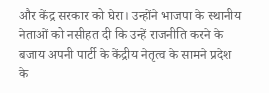और केंद्र सरकार को घेरा। उन्होंने भाजपा के स्थानीय नेताओं को नसीहत दी कि उन्हें राजनीति करने के बजाय अपनी पार्टी के केंद्रीय नेतृत्व के सामने प्रदेश के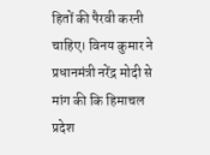हितों की पैरवी करनी चाहिए। विनय कुमार ने प्रधानमंत्री नरेंद्र मोदी से मांग की कि हिमाचल प्रदेश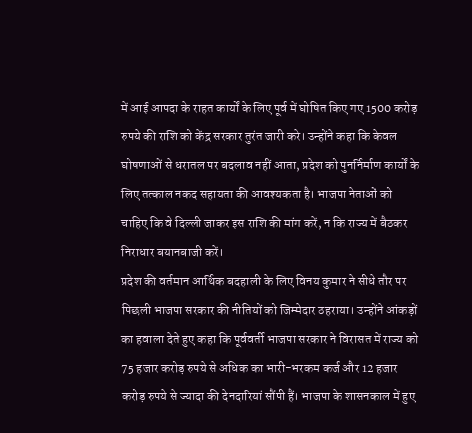में आई आपदा के राहत कार्यों के लिए पूर्व में घोषित किए गए 1500 करोड़ रुपये की राशि को केंद्र सरकार तुरंत जारी करे। उन्होंने कहा कि केवल घोषणाओं से धरातल पर बदलाव नहीं आता, प्रदेश को पुनर्निर्माण कार्यों के लिए तत्काल नकद सहायता की आवश्यकता है। भाजपा नेताओं को चाहिए कि वे दिल्ली जाकर इस राशि की मांग करें, न कि राज्य में बैठकर निराधार बयानबाजी करें।
प्रदेश की वर्तमान आर्थिक बदहाली के लिए विनय कुमार ने सीधे तौर पर पिछली भाजपा सरकार की नीतियों को जिम्मेदार ठहराया। उन्होंने आंकड़ों का हवाला देते हुए कहा कि पूर्ववर्ती भाजपा सरकार ने विरासत में राज्य को 75 हजार करोड़ रुपये से अधिक का भारी-भरकम कर्ज और 12 हजार करोड़ रुपये से ज्यादा की देनदारियां सौंपी हैं। भाजपा के शासनकाल में हुए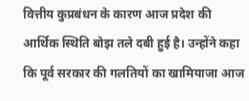वित्तीय कुप्रबंधन के कारण आज प्रदेश की आर्थिक स्थिति बोझ तले दबी हुई है। उन्होंने कहा कि पूर्व सरकार की गलतियों का खामियाजा आज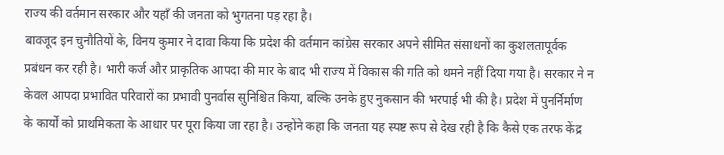राज्य की वर्तमान सरकार और यहाँ की जनता को भुगतना पड़ रहा है।
बावजूद इन चुनौतियों के, विनय कुमार ने दावा किया कि प्रदेश की वर्तमान कांग्रेस सरकार अपने सीमित संसाधनों का कुशलतापूर्वक प्रबंधन कर रही है। भारी कर्ज और प्राकृतिक आपदा की मार के बाद भी राज्य में विकास की गति को थमने नहीं दिया गया है। सरकार ने न केवल आपदा प्रभावित परिवारों का प्रभावी पुनर्वास सुनिश्चित किया, बल्कि उनके हुए नुकसान की भरपाई भी की है। प्रदेश में पुनर्निर्माण के कार्यों को प्राथमिकता के आधार पर पूरा किया जा रहा है। उन्होंने कहा कि जनता यह स्पष्ट रूप से देख रही है कि कैसे एक तरफ केंद्र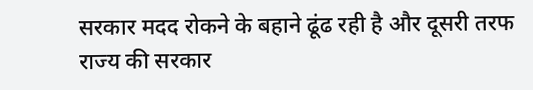सरकार मदद रोकने के बहाने ढूंढ रही है और दूसरी तरफ राज्य की सरकार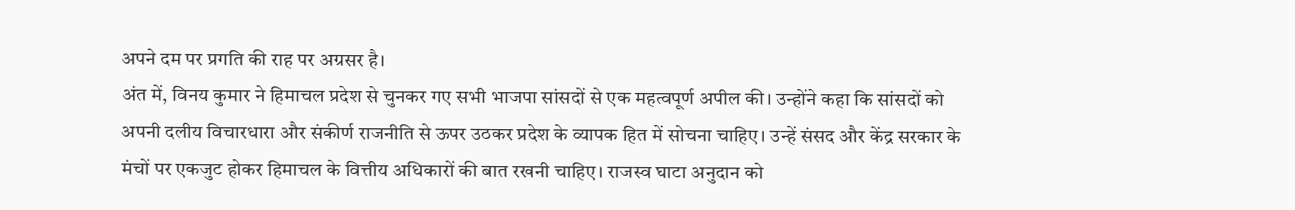अपने दम पर प्रगति की राह पर अग्रसर है।
अंत में, विनय कुमार ने हिमाचल प्रदेश से चुनकर गए सभी भाजपा सांसदों से एक महत्वपूर्ण अपील की। उन्होंने कहा कि सांसदों को अपनी दलीय विचारधारा और संकीर्ण राजनीति से ऊपर उठकर प्रदेश के व्यापक हित में सोचना चाहिए। उन्हें संसद और केंद्र सरकार के मंचों पर एकजुट होकर हिमाचल के वित्तीय अधिकारों की बात रखनी चाहिए। राजस्व घाटा अनुदान को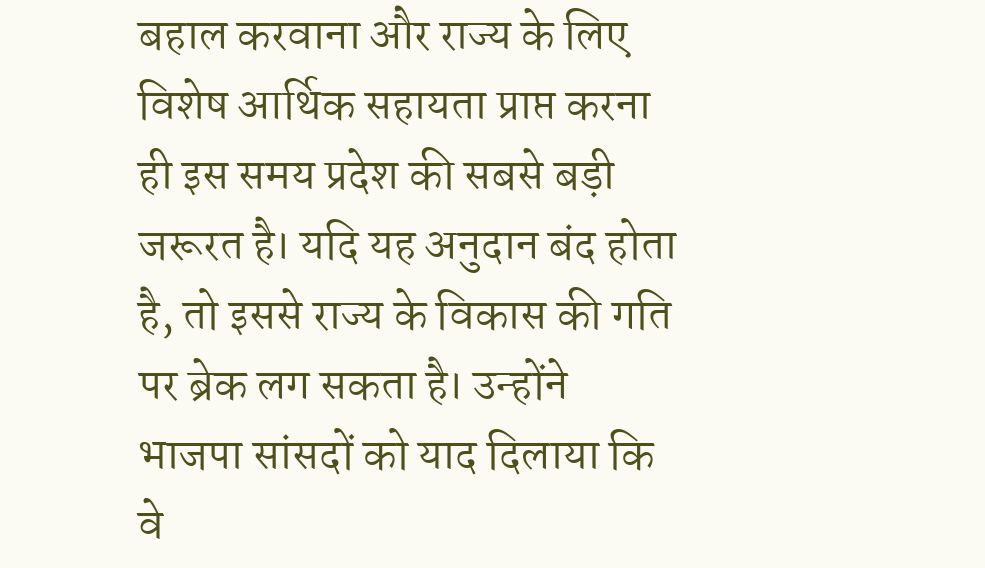बहाल करवाना और राज्य के लिए विशेष आर्थिक सहायता प्राप्त करना ही इस समय प्रदेश की सबसे बड़ी जरूरत है। यदि यह अनुदान बंद होता है, तो इससे राज्य के विकास की गति पर ब्रेक लग सकता है। उन्होंने भाजपा सांसदों को याद दिलाया कि वे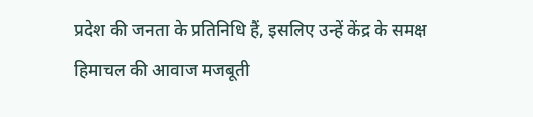प्रदेश की जनता के प्रतिनिधि हैं, इसलिए उन्हें केंद्र के समक्ष हिमाचल की आवाज मजबूती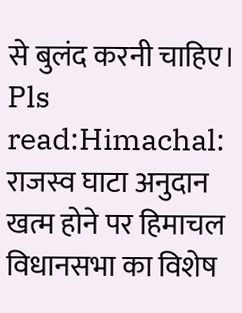से बुलंद करनी चाहिए।
Pls read:Himachal: राजस्व घाटा अनुदान खत्म होने पर हिमाचल विधानसभा का विशेष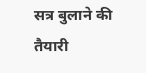सत्र बुलाने की तैयारी